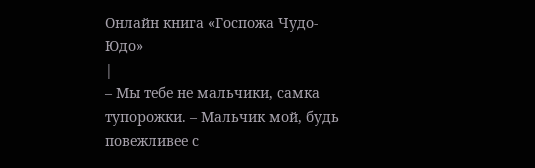Онлайн книга «Госпожа Чудо-Юдо»
|
– Мы тебе не мальчики, самка тупорожки. – Мальчик мой, будь повежливее с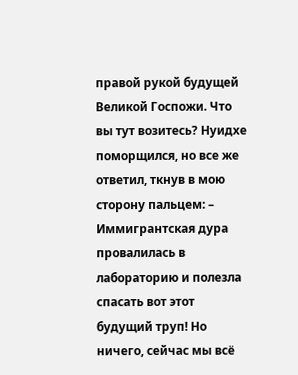правой рукой будущей Великой Госпожи. Что вы тут возитесь? Нуидхе поморщился, но все же ответил, ткнув в мою сторону пальцем: – Иммигрантская дура провалилась в лабораторию и полезла спасать вот этот будущий труп! Но ничего, сейчас мы всё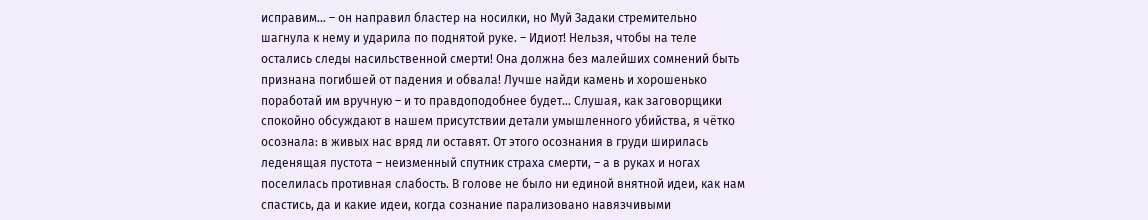исправим… – он направил бластер на носилки, но Муй Задаки стремительно шагнула к нему и ударила по поднятой руке. – Идиот! Нельзя, чтобы на теле остались следы насильственной смерти! Она должна без малейших сомнений быть признана погибшей от падения и обвала! Лучше найди камень и хорошенько поработай им вручную – и то правдоподобнее будет… Слушая, как заговорщики спокойно обсуждают в нашем присутствии детали умышленного убийства, я чётко осознала: в живых нас вряд ли оставят. От этого осознания в груди ширилась леденящая пустота – неизменный спутник страха смерти, – а в руках и ногах поселилась противная слабость. В голове не было ни единой внятной идеи, как нам спастись, да и какие идеи, когда сознание парализовано навязчивыми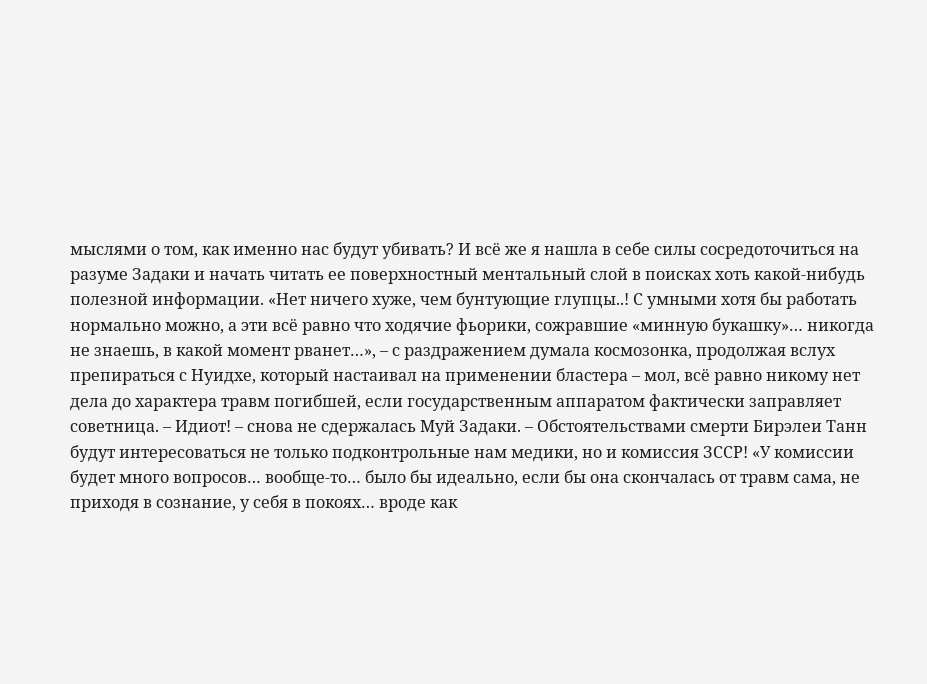мыслями о том, как именно нас будут убивать? И всё же я нашла в себе силы сосредоточиться на разуме Задаки и начать читать ее поверхностный ментальный слой в поисках хоть какой-нибудь полезной информации. «Нет ничего хуже, чем бунтующие глупцы..! С умными хотя бы работать нормально можно, а эти всё равно что ходячие фьорики, сожравшие «минную букашку»… никогда не знаешь, в какой момент рванет…», – с раздражением думала космозонка, продолжая вслух препираться с Нуидхе, который настаивал на применении бластера – мол, всё равно никому нет дела до характера травм погибшей, если государственным аппаратом фактически заправляет советница. – Идиот! – снова не сдержалась Муй Задаки. – Обстоятельствами смерти Бирэлеи Танн будут интересоваться не только подконтрольные нам медики, но и комиссия ЗССР! «У комиссии будет много вопросов… вообще-то… было бы идеально, если бы она скончалась от травм сама, не приходя в сознание, у себя в покоях… вроде как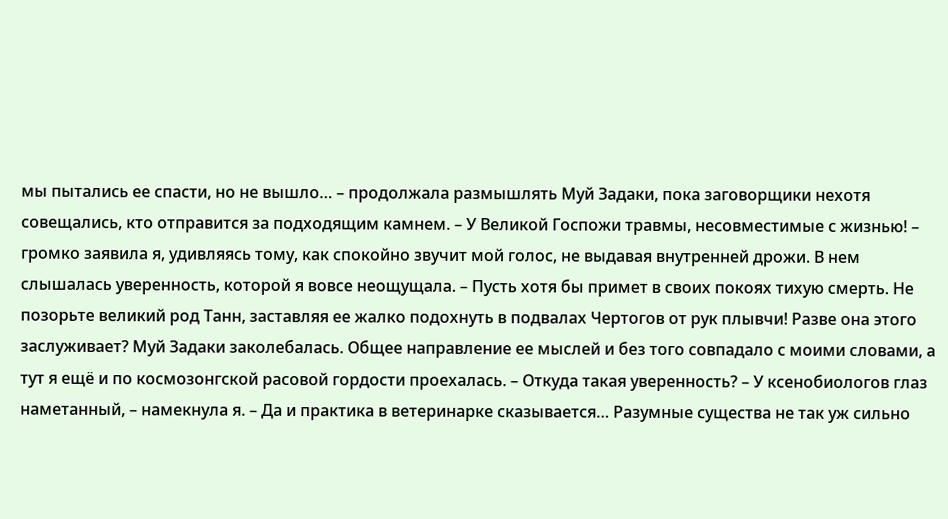мы пытались ее спасти, но не вышло… – продолжала размышлять Муй Задаки, пока заговорщики нехотя совещались, кто отправится за подходящим камнем. – У Великой Госпожи травмы, несовместимые с жизнью! – громко заявила я, удивляясь тому, как спокойно звучит мой голос, не выдавая внутренней дрожи. В нем слышалась уверенность, которой я вовсе неощущала. – Пусть хотя бы примет в своих покоях тихую смерть. Не позорьте великий род Танн, заставляя ее жалко подохнуть в подвалах Чертогов от рук плывчи! Разве она этого заслуживает? Муй Задаки заколебалась. Общее направление ее мыслей и без того совпадало с моими словами, а тут я ещё и по космозонгской расовой гордости проехалась. – Откуда такая уверенность? – У ксенобиологов глаз наметанный, – намекнула я. – Да и практика в ветеринарке сказывается… Разумные существа не так уж сильно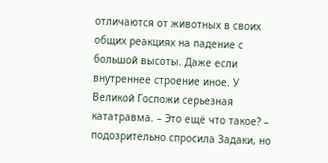отличаются от животных в своих общих реакциях на падение с большой высоты. Даже если внутреннее строение иное. У Великой Госпожи серьезная кататравма. – Это ещё что такое? – подозрительно спросила Задаки, но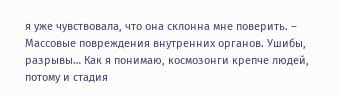я уже чувствовала, что она склонна мне поверить. – Массовые повреждения внутренних органов. Ушибы, разрывы… Как я понимаю, космозонги крепче людей, потому и стадия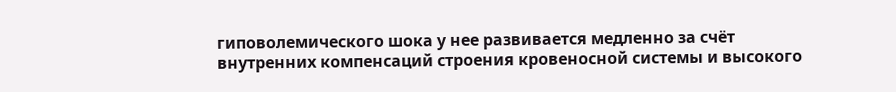гиповолемического шока у нее развивается медленно за счёт внутренних компенсаций строения кровеносной системы и высокого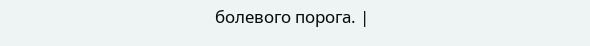болевого порога. |